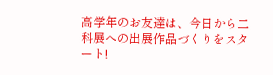高学年のお友達は、今日から二科展への出展作品づくりをスタート!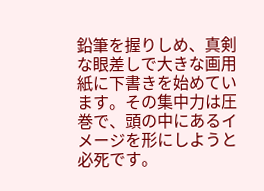鉛筆を握りしめ、真剣な眼差しで大きな画用紙に下書きを始めています。その集中力は圧巻で、頭の中にあるイメージを形にしようと必死です。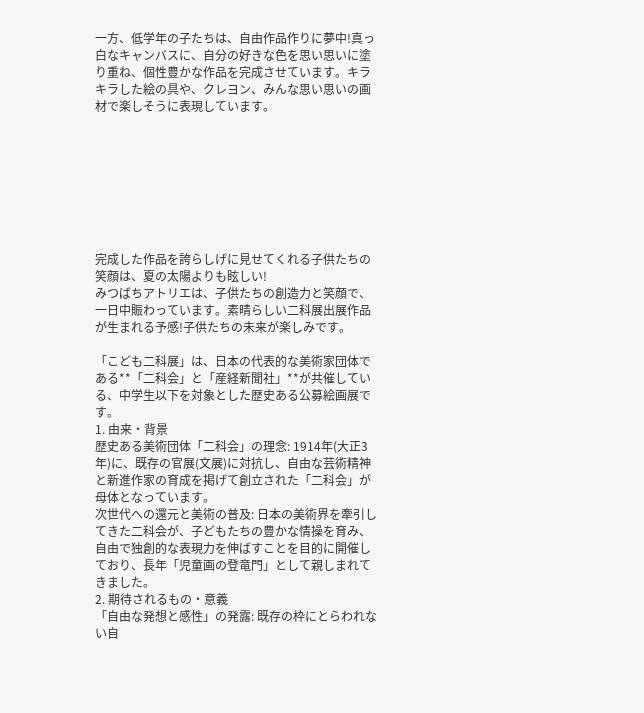一方、低学年の子たちは、自由作品作りに夢中!真っ白なキャンバスに、自分の好きな色を思い思いに塗り重ね、個性豊かな作品を完成させています。キラキラした絵の具や、クレヨン、みんな思い思いの画材で楽しそうに表現しています。








完成した作品を誇らしげに見せてくれる子供たちの笑顔は、夏の太陽よりも眩しい!
みつばちアトリエは、子供たちの創造力と笑顔で、一日中賑わっています。素晴らしい二科展出展作品が生まれる予感!子供たちの未来が楽しみです。

「こども二科展」は、日本の代表的な美術家団体である**「二科会」と「産経新聞社」**が共催している、中学生以下を対象とした歴史ある公募絵画展です。
1. 由来・背景
歴史ある美術団体「二科会」の理念: 1914年(大正3年)に、既存の官展(文展)に対抗し、自由な芸術精神と新進作家の育成を掲げて創立された「二科会」が母体となっています。
次世代への還元と美術の普及: 日本の美術界を牽引してきた二科会が、子どもたちの豊かな情操を育み、自由で独創的な表現力を伸ばすことを目的に開催しており、長年「児童画の登竜門」として親しまれてきました。
2. 期待されるもの・意義
「自由な発想と感性」の発露: 既存の枠にとらわれない自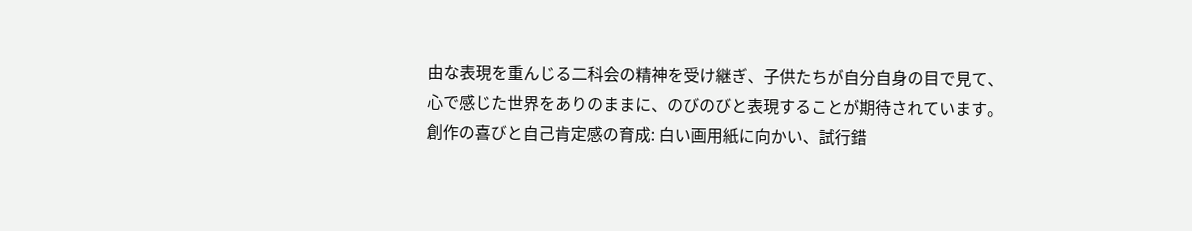由な表現を重んじる二科会の精神を受け継ぎ、子供たちが自分自身の目で見て、心で感じた世界をありのままに、のびのびと表現することが期待されています。
創作の喜びと自己肯定感の育成: 白い画用紙に向かい、試行錯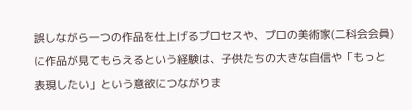誤しながら一つの作品を仕上げるプロセスや、プロの美術家(二科会会員)に作品が見てもらえるという経験は、子供たちの大きな自信や「もっと表現したい」という意欲につながりま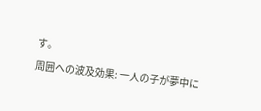す。
周囲への波及効果: 一人の子が夢中に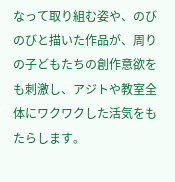なって取り組む姿や、のびのびと描いた作品が、周りの子どもたちの創作意欲をも刺激し、アジトや教室全体にワクワクした活気をもたらします。